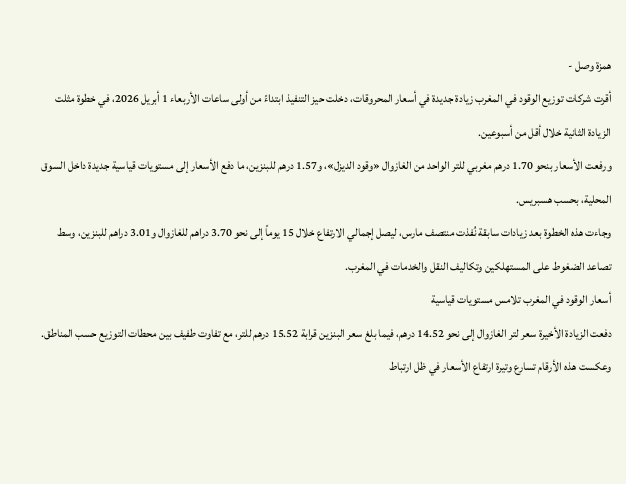همزة وصل -
أقرت شركات توزيع الوقود في المغرب زيادة جديدة في أسعار المحروقات، دخلت حيز التنفيذ ابتداءً من أولى ساعات الأربعاء 1 أبريل 2026، في خطوة مثلت الزيادة الثانية خلال أقل من أسبوعين.
ورفعت الأسعار بنحو 1.70 درهم مغربي للتر الواحد من الغازوال «وقود الديزل»، و1.57 درهم للبنزين، ما دفع الأسعار إلى مستويات قياسية جديدة داخل السوق المحلية، بحسب هسبريس.
وجاءت هذه الخطوة بعد زيادات سابقة نُفذت منتصف مارس، ليصل إجمالي الارتفاع خلال 15 يوماً إلى نحو 3.70 دراهم للغازوال و3.01 دراهم للبنزين، وسط تصاعد الضغوط على المستهلكين وتكاليف النقل والخدمات في المغرب.
أسعار الوقود في المغرب تلامس مستويات قياسية
دفعت الزيادة الأخيرة سعر لتر الغازوال إلى نحو 14.52 درهم، فيما بلغ سعر البنزين قرابة 15.52 درهم للتر، مع تفاوت طفيف بين محطات التوزيع حسب المناطق.
وعكست هذه الأرقام تسارع وتيرة ارتفاع الأسعار في ظل ارتباط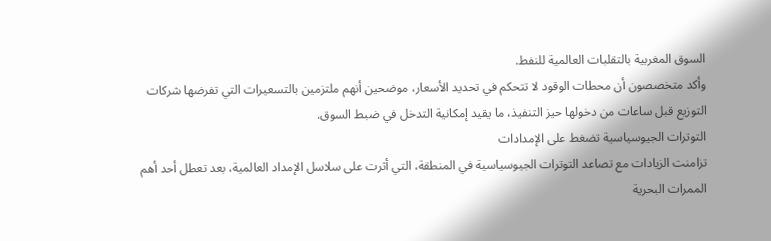السوق المغربية بالتقلبات العالمية للنفط.
وأكد متخصصون أن محطات الوقود لا تتحكم في تحديد الأسعار، موضحين أنهم ملتزمين بالتسعيرات التي تفرضها شركات التوزيع قبل ساعات من دخولها حيز التنفيذ، ما يقيد إمكانية التدخل في ضبط السوق.
التوترات الجيوسياسية تضغط على الإمدادات
تزامنت الزيادات مع تصاعد التوترات الجيوسياسية في المنطقة، التي أثرت على سلاسل الإمداد العالمية، بعد تعطل أحد أهم الممرات البحرية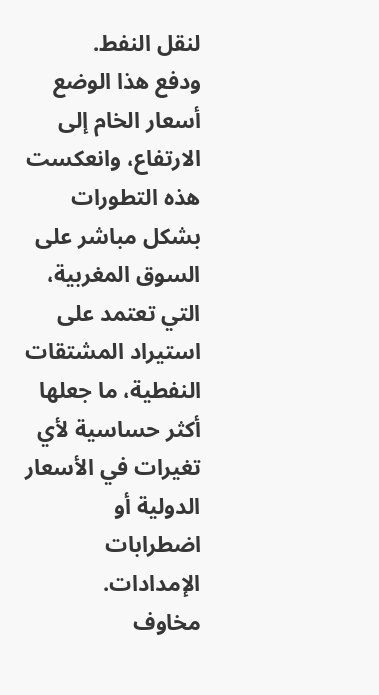لنقل النفط.
ودفع هذا الوضع أسعار الخام إلى الارتفاع، وانعكست هذه التطورات بشكل مباشر على السوق المغربية، التي تعتمد على استيراد المشتقات النفطية، ما جعلها أكثر حساسية لأي تغيرات في الأسعار الدولية أو اضطرابات الإمدادات.
مخاوف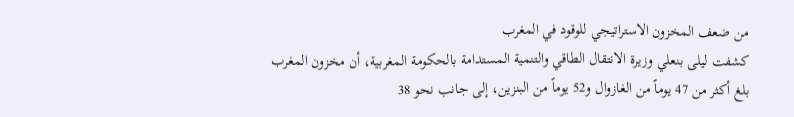من ضعف المخزون الاستراتيجي للوقود في المغرب
كشفت ليلى بنعلي وزيرة الانتقال الطاقي والتنمية المستدامة بالحكومة المغربية، أن مخزون المغرب بلغ أكثر من 47 يوماً من الغازوال و52 يوماً من البنزين، إلى جانب نحو 38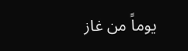يوماً من غاز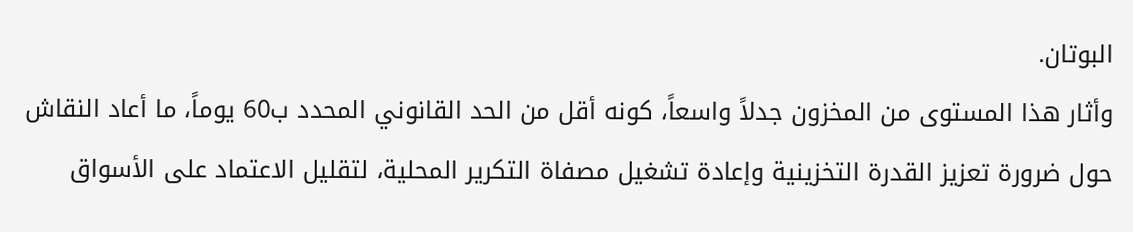البوتان.
وأثار هذا المستوى من المخزون جدلاً واسعاً، كونه أقل من الحد القانوني المحدد ب60 يوماً، ما أعاد النقاش حول ضرورة تعزيز القدرة التخزينية وإعادة تشغيل مصفاة التكرير المحلية، لتقليل الاعتماد على الأسواق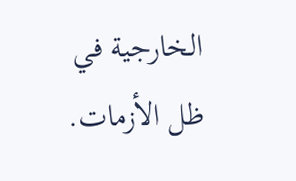الخارجية في ظل الأزمات.